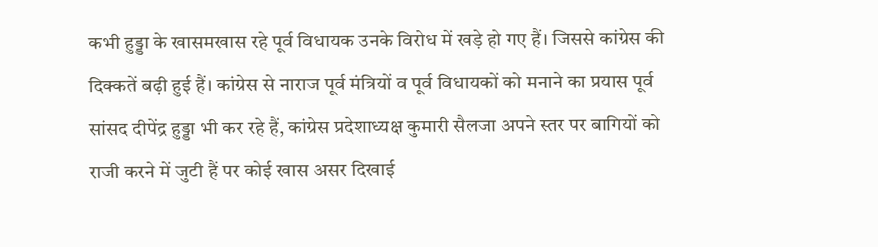कभी हुड्डा के खासमखास रहे पूर्व विधायक उनके विरोध में खड़े हो गए हैं। जिससे कांग्रेस की दिक्कतें बढ़ी हुई हैं। कांग्रेस से नाराज पूर्व मंत्रियों व पूर्व विधायकों को मनाने का प्रयास पूर्व सांसद दीपेंद्र हुड्डा भी कर रहे हैं, कांग्रेस प्रदेशाध्यक्ष कुमारी सैलजा अपने स्तर पर बागियों को राजी करने में जुटी हैं पर कोई खास असर दिखाई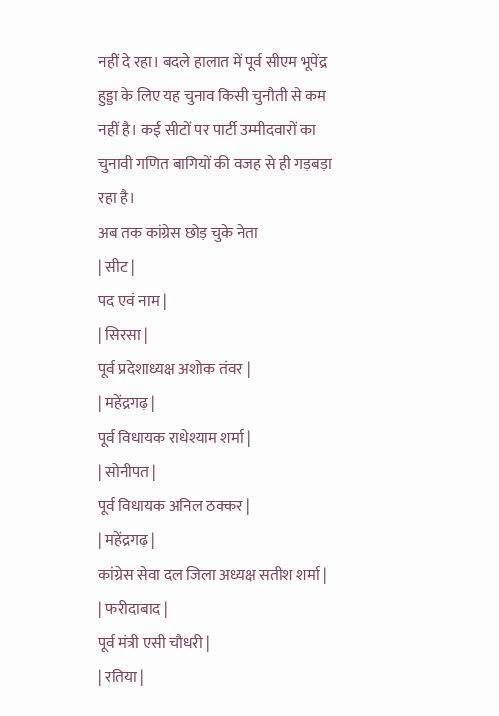नहीं दे रहा। बदले हालात में पूर्व सीएम भूपेंद्र हुड्डा के लिए यह चुनाव किसी चुनौती से कम नहीं है। कई सीटों पर पार्टी उम्मीदवारों का चुनावी गणित बागियों की वजह से ही गड़बड़ा रहा है।
अब तक कांग्रेस छोड़ चुके नेता
| सीट |
पद एवं नाम |
| सिरसा |
पूर्व प्रदेशाध्यक्ष अशोक तंवर |
| महेंद्रगढ़ |
पूर्व विधायक राधेश्याम शर्मा |
| सोनीपत |
पूर्व विधायक अनिल ठक्कर |
| महेंद्रगढ़ |
कांग्रेस सेवा दल जिला अध्यक्ष सतीश शर्मा |
| फरीदाबाद |
पूर्व मंत्री एसी चौधरी |
| रतिया |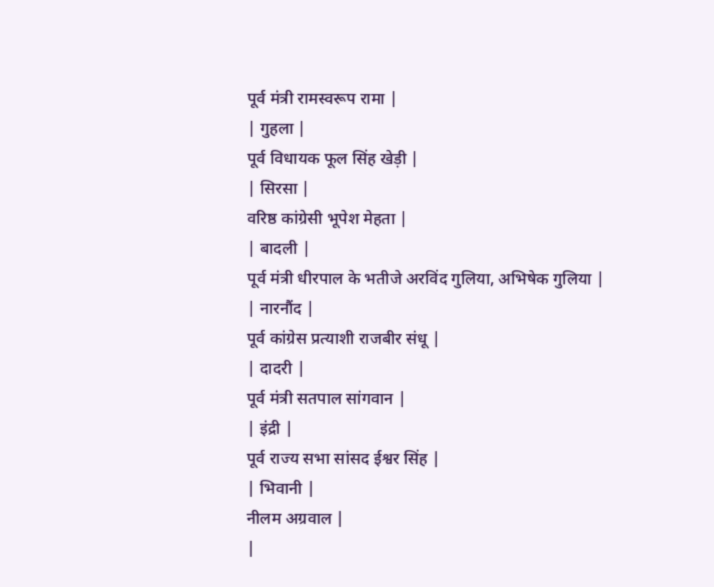पूर्व मंत्री रामस्वरूप रामा |
| गुहला |
पूर्व विधायक फूल सिंह खेड़ी |
| सिरसा |
वरिष्ठ कांग्रेसी भूपेश मेहता |
| बादली |
पूर्व मंत्री धीरपाल के भतीजे अरविंद गुलिया, अभिषेक गुलिया |
| नारनौंद |
पूर्व कांग्रेस प्रत्याशी राजबीर संधू |
| दादरी |
पूर्व मंत्री सतपाल सांगवान |
| इंद्री |
पूर्व राज्य सभा सांसद ईश्वर सिंह |
| भिवानी |
नीलम अग्रवाल |
|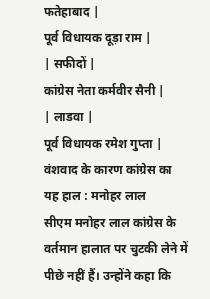फतेहाबाद |
पूर्व विधायक दूड़ा राम |
| सफीदों |
कांग्रेस नेता कर्मवीर सैनी |
| लाडवा |
पूर्व विधायक रमेश गुप्ता |
वंशवाद के कारण कांग्रेस का यह हाल : मनोहर लाल
सीएम मनोहर लाल कांग्रेस के वर्तमान हालात पर चुटकी लेने में पीछे नहीं हैं। उन्होंने कहा कि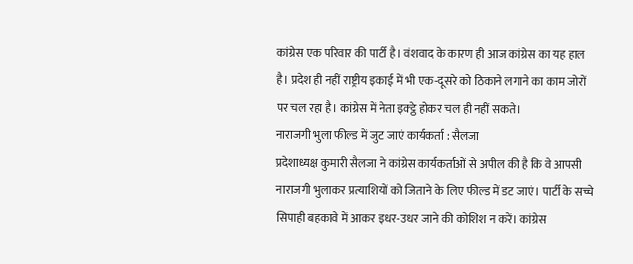कांग्रेस एक परिवार की पार्टी है। वंशवाद के कारण ही आज कांग्रेस का यह हाल है। प्रदेश ही नहीं राष्ट्रीय इकाई में भी एक-दूसरे को ठिकाने लगाने का काम जोरों पर चल रहा है। कांग्रेस में नेता इक्ट्ठे होकर चल ही नहीं सकते।
नाराजगी भुला फील्ड में जुट जाएं कार्यकर्ता : सैलजा
प्रदेशाध्यक्ष कुमारी सैलजा ने कांग्रेस कार्यकर्ताओं से अपील की है कि वे आपसी नाराजगी भुलाकर प्रत्याशियों को जिताने के लिए फील्ड में डट जाएं। पार्टी के सच्चे सिपाही बहकावे में आकर इधर-उधर जाने की कोशिश न करें। कांग्रेस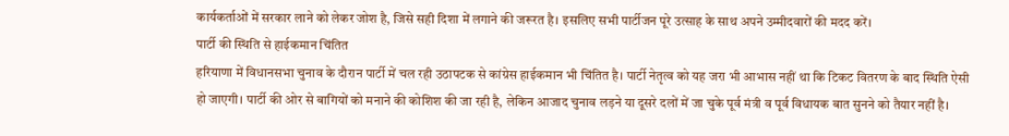कार्यकर्ताओं में सरकार लाने को लेकर जोश है, जिसे सही दिशा में लगाने की जरूरत है। इसलिए सभी पार्टीजन पूरे उत्साह के साथ अपने उम्मीदवारों की मदद करें।
पार्टी की स्थिति से हाईकमान चिंतित
हरियाणा में विधानसभा चुनाव के दौरान पार्टी में चल रही उठापटक से कांग्रेस हाईकमान भी चिंतित है। पार्टी नेतृत्व को यह जरा भी आभास नहीं था कि टिकट वितरण के बाद स्थिति ऐसी हो जाएगी। पार्टी की ओर से बागियों को मनाने की कोशिश की जा रही है, लेकिन आजाद चुनाव लड़ने या दूसरे दलों में जा चुके पूर्व मंत्री व पूर्व विधायक बात सुनने को तैयार नहीं है।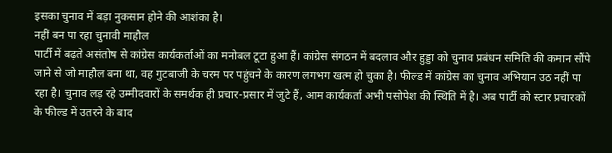इसका चुनाव में बड़ा नुकसान होने की आशंका है।
नहीं बन पा रहा चुनावी माहौल
पार्टी में बढ़ते असंतोष से कांग्रेस कार्यकर्ताओं का मनोबल टूटा हुआ हैं। कांग्रेस संगठन में बदलाव और हुड्डा को चुनाव प्रबंधन समिति की कमान सौंपे जाने से जो माहौल बना था, वह गुटबाजी के चरम पर पहुंचने के कारण लगभग खत्म हो चुका है। फील्ड में कांग्रेस का चुनाव अभियान उठ नहीं पा रहा है। चुनाव लड़ रहे उम्मीदवारों के समर्थक ही प्रचार-प्रसार में जुटे हैं, आम कार्यकर्ता अभी पसोपेश की स्थिति में है। अब पार्टी को स्टार प्रचारकों के फील्ड में उतरने के बाद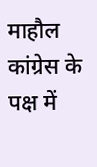माहौल कांग्रेस के पक्ष में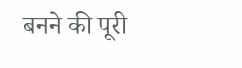बनने की पूरी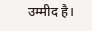उम्मीद है।